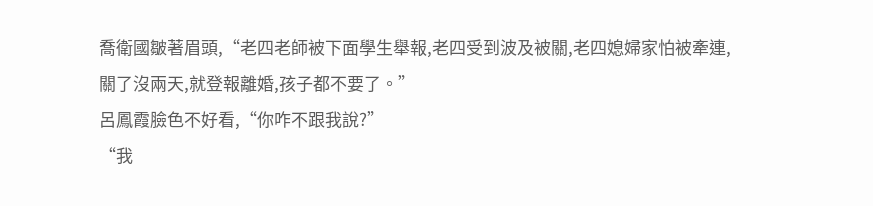喬衛國皺著眉頭,“老四老師被下面學生舉報,老四受到波及被關,老四媳婦家怕被牽連,
關了沒兩天,就登報離婚,孩子都不要了。”
呂鳳霞臉色不好看,“你咋不跟我說?”
“我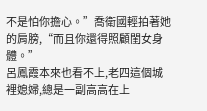不是怕你擔心。”喬衛國輕拍著她的肩膀,“而且你還得照顧閨女身體。”
呂鳳霞本來也看不上,老四這個城裡媳婦,總是一副高高在上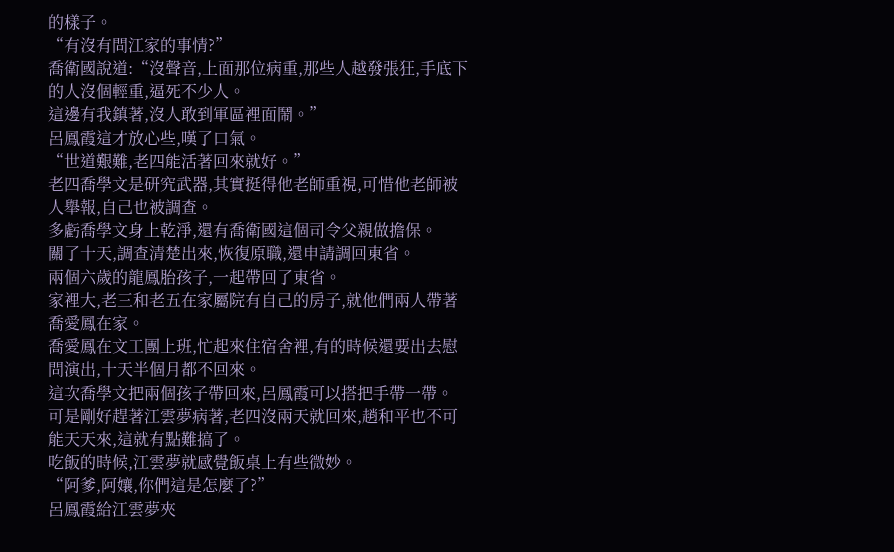的樣子。
“有沒有問江家的事情?”
喬衛國說道:“沒聲音,上面那位病重,那些人越發張狂,手底下的人沒個輕重,逼死不少人。
這邊有我鎮著,沒人敢到軍區裡面鬧。”
呂鳳霞這才放心些,嘆了口氣。
“世道艱難,老四能活著回來就好。”
老四喬學文是研究武器,其實挺得他老師重視,可惜他老師被人舉報,自己也被調查。
多虧喬學文身上乾淨,還有喬衛國這個司令父親做擔保。
關了十天,調查清楚出來,恢復原職,還申請調回東省。
兩個六歲的龍鳳胎孩子,一起帶回了東省。
家裡大,老三和老五在家屬院有自己的房子,就他們兩人帶著喬愛鳳在家。
喬愛鳳在文工團上班,忙起來住宿舍裡,有的時候還要出去慰問演出,十天半個月都不回來。
這次喬學文把兩個孩子帶回來,呂鳳霞可以搭把手帶一帶。
可是剛好趕著江雲夢病著,老四沒兩天就回來,趙和平也不可能天天來,這就有點難搞了。
吃飯的時候,江雲夢就感覺飯桌上有些微妙。
“阿爹,阿孃,你們這是怎麼了?”
呂鳳霞給江雲夢夾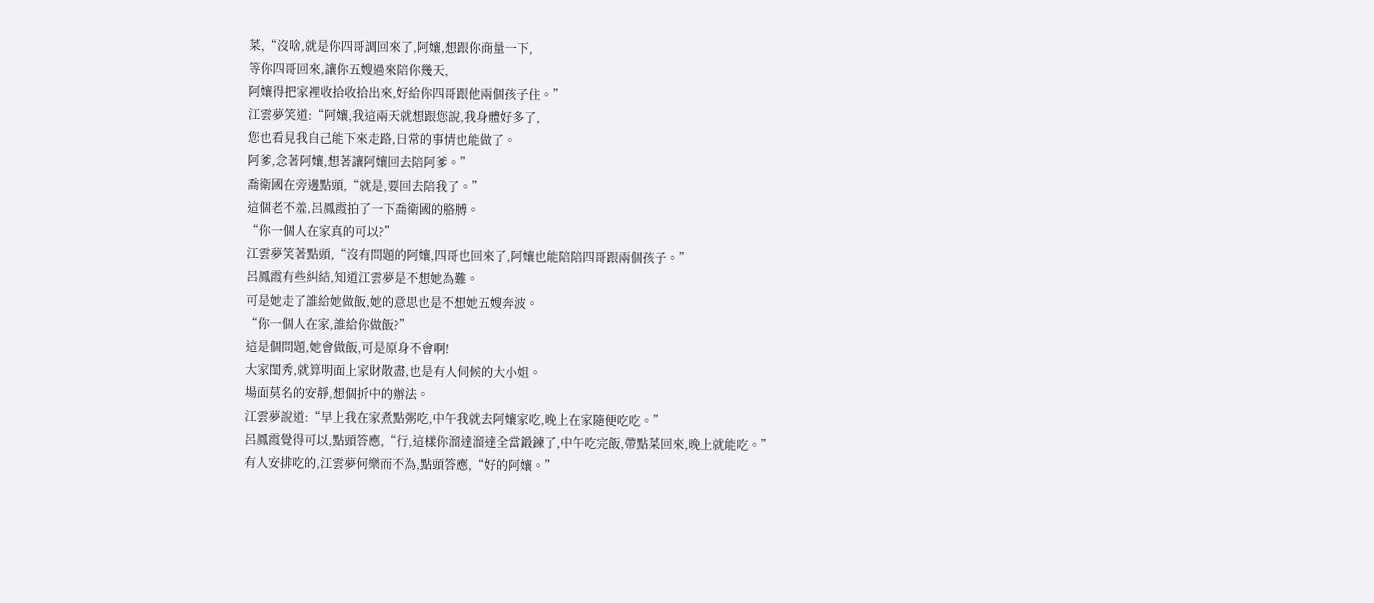菜,“沒啥,就是你四哥調回來了,阿孃,想跟你商量一下,
等你四哥回來,讓你五嫂過來陪你幾天,
阿孃得把家裡收拾收拾出來,好給你四哥跟他兩個孩子住。”
江雲夢笑道:“阿孃,我這兩天就想跟您說,我身體好多了,
您也看見我自己能下來走路,日常的事情也能做了。
阿爹,念著阿孃,想著讓阿孃回去陪阿爹。”
喬衛國在旁邊點頭,“就是,要回去陪我了。”
這個老不羞,呂鳳霞拍了一下喬衛國的胳膊。
“你一個人在家真的可以?”
江雲夢笑著點頭,“沒有問題的阿孃,四哥也回來了,阿孃也能陪陪四哥跟兩個孩子。”
呂鳳霞有些糾結,知道江雲夢是不想她為難。
可是她走了誰給她做飯,她的意思也是不想她五嫂奔波。
“你一個人在家,誰給你做飯?”
這是個問題,她會做飯,可是原身不會啊!
大家閨秀,就算明面上家財散盡,也是有人伺候的大小姐。
場面莫名的安靜,想個折中的辦法。
江雲夢說道:“早上我在家煮點粥吃,中午我就去阿孃家吃,晚上在家隨便吃吃。”
呂鳳霞覺得可以,點頭答應,“行,這樣你溜達溜達全當鍛鍊了,中午吃完飯,帶點菜回來,晚上就能吃。”
有人安排吃的,江雲夢何樂而不為,點頭答應,“好的阿孃。”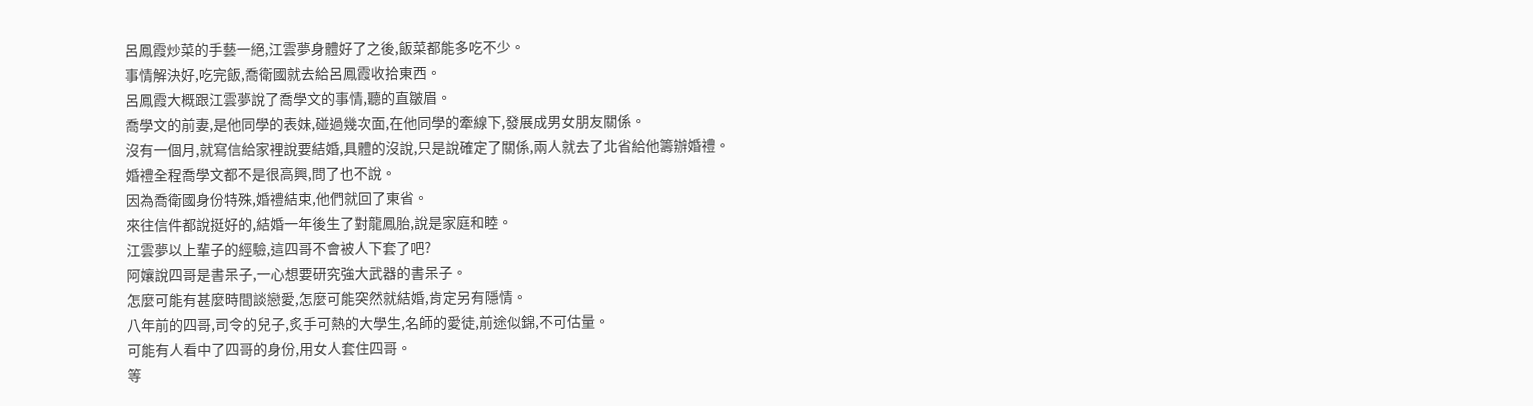呂鳳霞炒菜的手藝一絕,江雲夢身體好了之後,飯菜都能多吃不少。
事情解決好,吃完飯,喬衛國就去給呂鳳霞收拾東西。
呂鳳霞大概跟江雲夢說了喬學文的事情,聽的直皺眉。
喬學文的前妻,是他同學的表妹,碰過幾次面,在他同學的牽線下,發展成男女朋友關係。
沒有一個月,就寫信給家裡說要結婚,具體的沒說,只是說確定了關係,兩人就去了北省給他籌辦婚禮。
婚禮全程喬學文都不是很高興,問了也不說。
因為喬衛國身份特殊,婚禮結束,他們就回了東省。
來往信件都說挺好的,結婚一年後生了對龍鳳胎,說是家庭和睦。
江雲夢以上輩子的經驗,這四哥不會被人下套了吧?
阿孃說四哥是書呆子,一心想要研究強大武器的書呆子。
怎麼可能有甚麼時間談戀愛,怎麼可能突然就結婚,肯定另有隱情。
八年前的四哥,司令的兒子,炙手可熱的大學生,名師的愛徒,前途似錦,不可估量。
可能有人看中了四哥的身份,用女人套住四哥。
等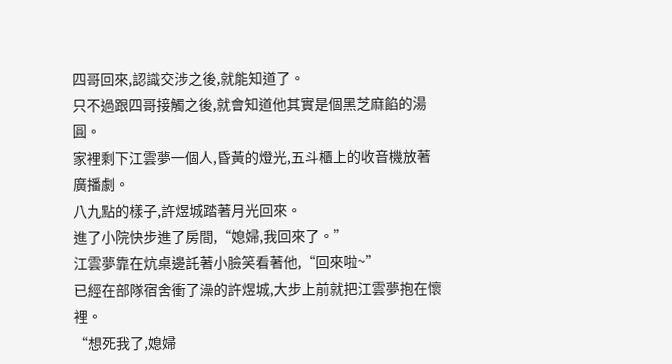四哥回來,認識交涉之後,就能知道了。
只不過跟四哥接觸之後,就會知道他其實是個黑芝麻餡的湯圓。
家裡剩下江雲夢一個人,昏黃的燈光,五斗櫃上的收音機放著廣播劇。
八九點的樣子,許煜城踏著月光回來。
進了小院快步進了房間,“媳婦,我回來了。”
江雲夢靠在炕桌邊託著小臉笑看著他,“回來啦~”
已經在部隊宿舍衝了澡的許煜城,大步上前就把江雲夢抱在懷裡。
“想死我了,媳婦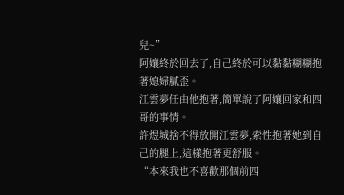兒~”
阿孃終於回去了,自己終於可以黏黏糊糊抱著媳婦膩歪。
江雲夢任由他抱著,簡單說了阿孃回家和四哥的事情。
許煜城捨不得放開江雲夢,索性抱著她到自己的腿上,這樣抱著更舒服。
“本來我也不喜歡那個前四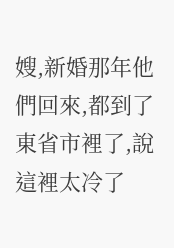嫂,新婚那年他們回來,都到了東省市裡了,說這裡太冷了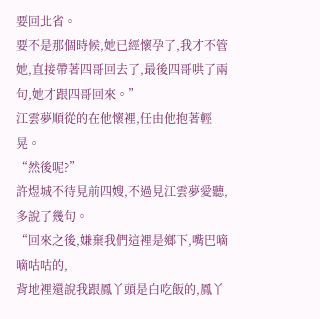要回北省。
要不是那個時候,她已經懷孕了,我才不管她,直接帶著四哥回去了,最後四哥哄了兩句,她才跟四哥回來。”
江雲夢順從的在他懷裡,任由他抱著輕晃。
“然後呢?”
許煜城不待見前四嫂,不過見江雲夢愛聽,多說了幾句。
“回來之後,嫌棄我們這裡是鄉下,嘴巴嘀嘀咕咕的,
背地裡還說我跟鳳丫頭是白吃飯的,鳳丫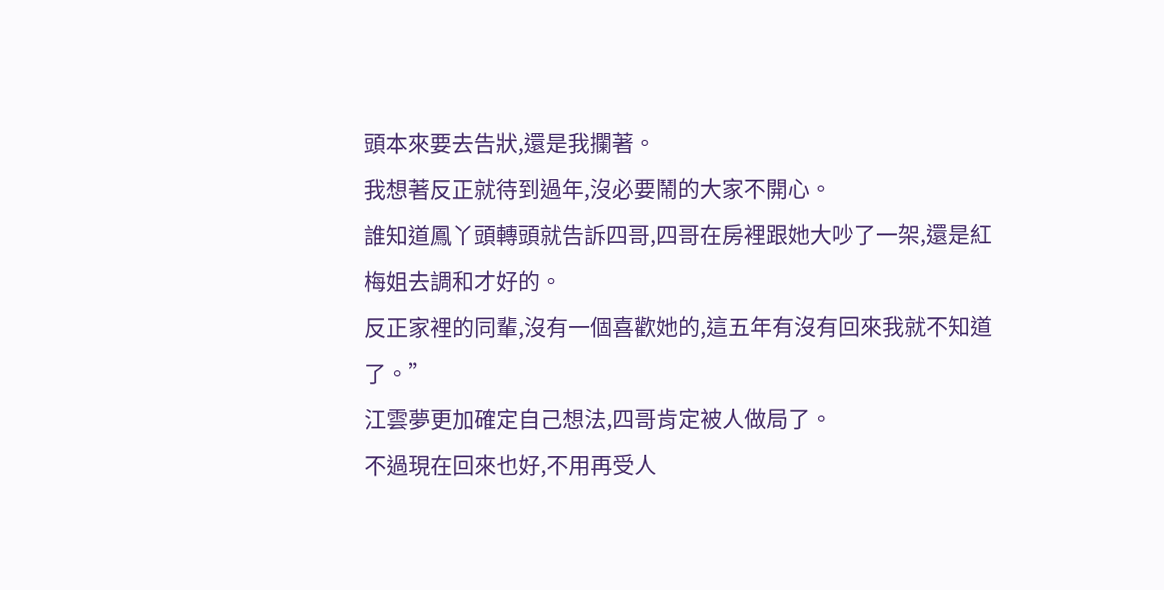頭本來要去告狀,還是我攔著。
我想著反正就待到過年,沒必要鬧的大家不開心。
誰知道鳳丫頭轉頭就告訴四哥,四哥在房裡跟她大吵了一架,還是紅梅姐去調和才好的。
反正家裡的同輩,沒有一個喜歡她的,這五年有沒有回來我就不知道了。”
江雲夢更加確定自己想法,四哥肯定被人做局了。
不過現在回來也好,不用再受人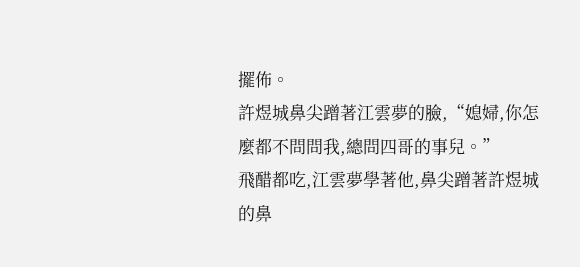擺佈。
許煜城鼻尖蹭著江雲夢的臉,“媳婦,你怎麼都不問問我,總問四哥的事兒。”
飛醋都吃,江雲夢學著他,鼻尖蹭著許煜城的鼻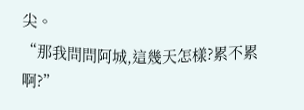尖。
“那我問問阿城,這幾天怎樣?累不累啊?”